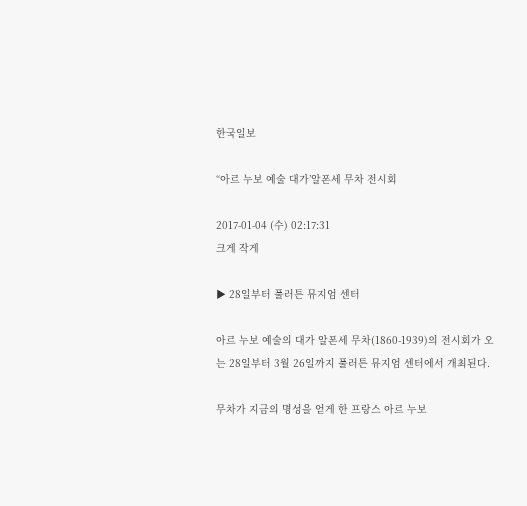한국일보

“아르 누보 예술 대가’알폰세 무차 전시회

2017-01-04 (수) 02:17:31
크게 작게

▶ 28일부터 풀러튼 뮤지엄 센터

아르 누보 예술의 대가 알폰세 무차(1860-1939)의 전시회가 오는 28일부터 3월 26일까지 풀러튼 뮤지엄 센터에서 개최된다.

무차가 지금의 명성을 얻게 한 프랑스 아르 누보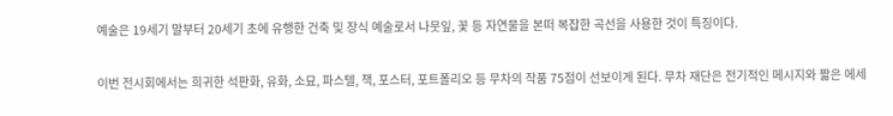예술은 19세기 말부터 20세기 초에 유행한 건축 및 장식 예술로서 나뭇잎, 꽃 등 자연물을 본떠 복잡한 곡선을 사용한 것이 특징이다.

이번 전시회에서는 희귀한 석판화, 유화, 소묘, 파스텔, 책, 포스터, 포트폴리오 등 무차의 작품 75점이 선보이게 된다. 무차 재단은 전기적인 메시지와 짧은 에세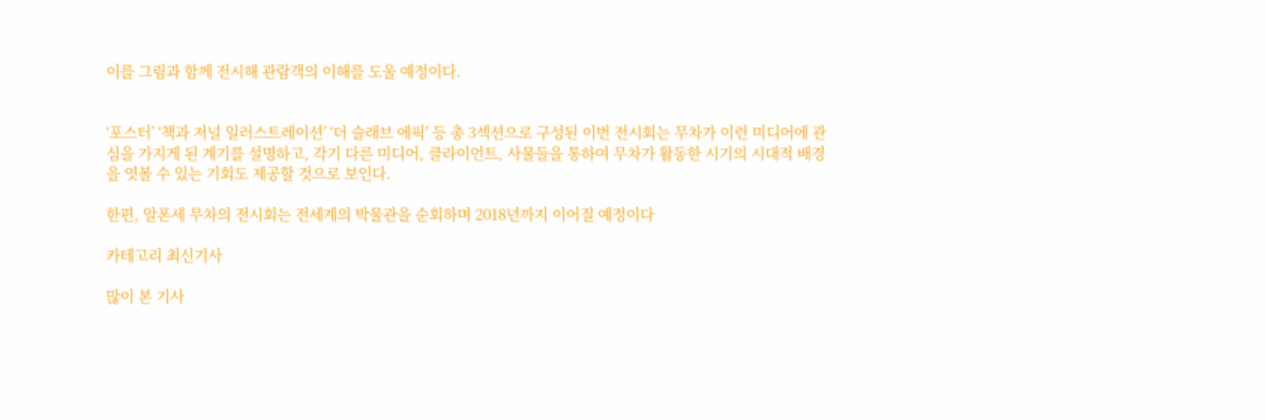이를 그림과 함께 전시해 관람객의 이해를 도울 예정이다.


‘포스터’ ‘책과 저널 일러스트레이션’ ‘더 슬래브 에픽’ 등 총 3섹션으로 구성된 이번 전시회는 무차가 이런 미디어에 관심을 가지게 된 계기를 설명하고, 각기 다른 미디어, 클라이언트, 사물들을 통하여 무차가 활동한 시기의 시대적 배경을 엿볼 수 있는 기회도 제공할 것으로 보인다.

한편, 알폰세 무차의 전시회는 전세계의 박물관을 순회하며 2018년까지 이어질 예정이다

카테고리 최신기사

많이 본 기사